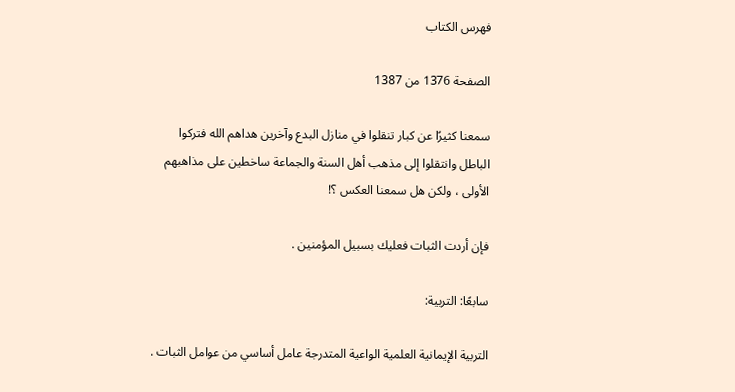فهرس الكتاب

الصفحة 1376 من 1387

سمعنا كثيرًا عن كبار تنقلوا في منازل البدع وآخرين هداهم الله فتركوا الباطل وانتقلوا إلى مذهب أهل السنة والجماعة ساخطين على مذاهبهم الأولى ، ولكن هل سمعنا العكس ؟!

فإن أردت الثبات فعليك بسبيل المؤمنين .

سابعًا: التربية:

التربية الإيمانية العلمية الواعية المتدرجة عامل أساسي من عوامل الثبات .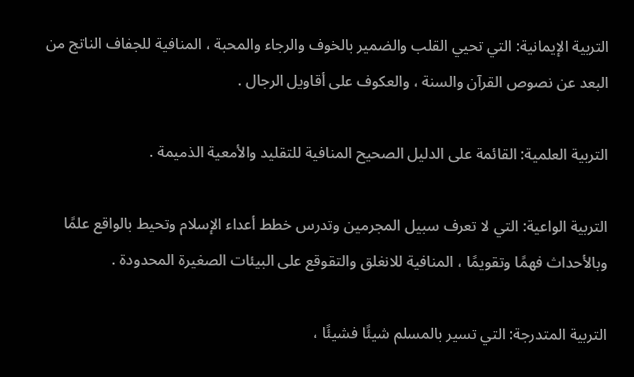التربية الإيمانية: التي تحيي القلب والضمير بالخوف والرجاء والمحبة ، المنافية للجفاف الناتج من البعد عن نصوص القرآن والسنة ، والعكوف على أقاويل الرجال .

التربية العلمية: القائمة على الدليل الصحيح المنافية للتقليد والأمعية الذميمة .

التربية الواعية: التي لا تعرف سبيل المجرمين وتدرس خطط أعداء الإسلام وتحيط بالواقع علمًا وبالأحداث فهمًا وتقويمًا ، المنافية للانغلق والتقوقع على البيئات الصغيرة المحدودة .

التربية المتدرجة: التي تسير بالمسلم شيئًا فشيئًا ،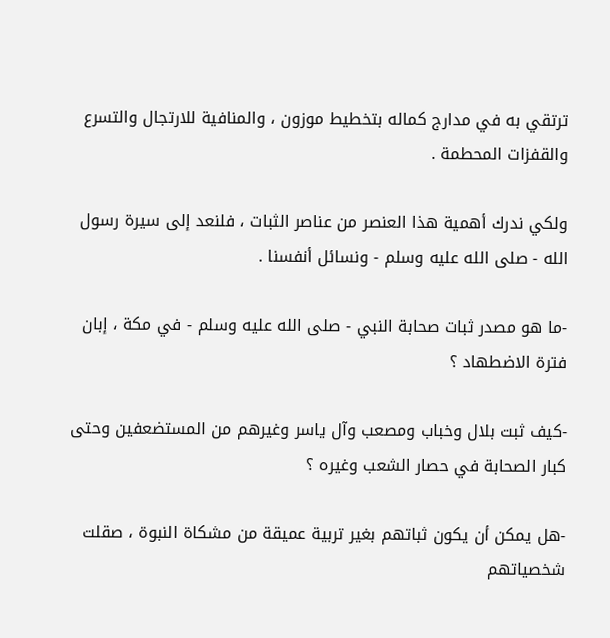ترتقي به في مدارج كماله بتخطيط موزون ، والمنافية للارتجال والتسرع والقفزات المحطمة .

ولكي ندرك أهمية هذا العنصر من عناصر الثبات ، فلنعد إلى سيرة رسول الله - صلى الله عليه وسلم - ونسائل أنفسنا .

-ما هو مصدر ثبات صحابة النبي - صلى الله عليه وسلم - في مكة ، إبان فترة الاضطهاد ؟

-كيف ثبت بلال وخباب ومصعب وآل ياسر وغيرهم من المستضعفين وحتى كبار الصحابة في حصار الشعب وغيره ؟

-هل يمكن أن يكون ثباتهم بغير تربية عميقة من مشكاة النبوة ، صقلت شخصياتهم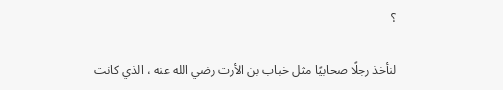؟

لنأخذ رجلًا صحابيًا مثل خباب بن الأرت رضي الله عنه ، الذي كانت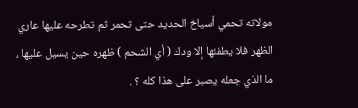مولاته تحمي أسياخ الحديد حتى تحمر ثم تطرحه عليها عاري الظهر فلا يطفئها إلا ودك ( أي الشحم ) ظهره حين يسيل عليها ، ما الذي جعله يصبر على هذا كله ؟ .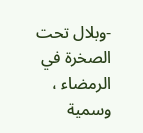-وبلال تحت الصخرة في الرمضاء ، وسمية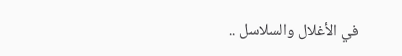في الأغلال والسلاسل ..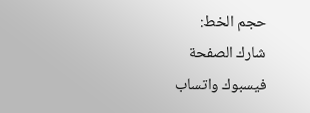حجم الخط:
شارك الصفحة
فيسبوك واتساب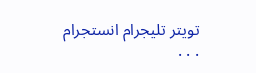تويتر تليجرام انستجرام
. . .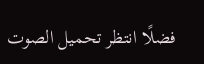فضلًا انتظر تحميل الصوت